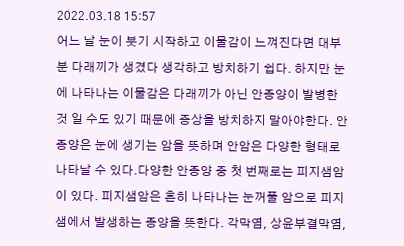2022.03.18 15:57
어느 날 눈이 붓기 시작하고 이물감이 느껴진다면 대부분 다래끼가 생겼다 생각하고 방치하기 쉽다. 하지만 눈에 나타나는 이물감은 다래끼가 아닌 안종양이 발병한 것 일 수도 있기 때문에 증상을 방치하지 말아야한다. 안종양은 눈에 생기는 암을 뜻하며 안암은 다양한 형태로 나타날 수 있다.다양한 안종양 중 첫 번째로는 피지샘암이 있다. 피지샘암은 흔히 나타나는 눈꺼풀 암으로 피지샘에서 발생하는 종양을 뜻한다. 각막염, 상윤부결막염,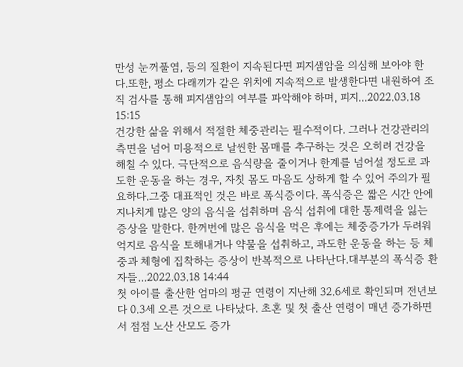만성 눈꺼풀염, 등의 질환이 지속된다면 피지샘암을 의심해 보아야 한다.또한, 평소 다래끼가 같은 위치에 지속적으로 발생한다면 내원하여 조직 검사를 통해 피지샘암의 여부를 파악해야 하며, 피지...2022.03.18 15:15
건강한 삶을 위해서 적절한 체중관리는 필수적이다. 그러나 건강관리의 측면을 넘어 미용적으로 날씬한 몸매를 추구하는 것은 오히려 건강을 해칠 수 있다. 극단적으로 음식량을 줄이거나 한계를 넘어설 정도로 과도한 운동을 하는 경우, 자칫 몸도 마음도 상하게 할 수 있어 주의가 필요하다.그중 대표적인 것은 바로 폭식증이다. 폭식증은 짧은 시간 안에 지나치게 많은 양의 음식을 섭취하며 음식 섭취에 대한 통제력을 잃는 증상을 말한다. 한꺼번에 많은 음식을 먹은 후에는 체중증가가 두려워 억지로 음식을 토해내거나 약물을 섭취하고, 과도한 운동을 하는 등 체중과 체형에 집착하는 증상이 반복적으로 나타난다.대부분의 폭식증 환자들...2022.03.18 14:44
첫 아이를 출산한 엄마의 평균 연령이 지난해 32.6세로 확인되며 전년보다 0.3세 오른 것으로 나타났다. 초혼 및 첫 출산 연령이 매년 증가하면서 점점 노산 산모도 증가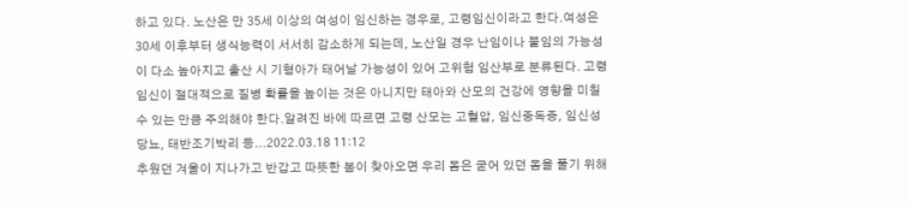하고 있다. 노산은 만 35세 이상의 여성이 임신하는 경우로, 고령임신이라고 한다.여성은 30세 이후부터 생식능력이 서서히 감소하게 되는데, 노산일 경우 난임이나 불임의 가능성이 다소 높아지고 출산 시 기형아가 태어날 가능성이 있어 고위험 임산부로 분류된다. 고령 임신이 절대적으로 질병 확률을 높이는 것은 아니지만 태아와 산모의 건강에 영향을 미칠 수 있는 만큼 주의해야 한다.알려진 바에 따르면 고령 산모는 고혈압, 임신중독증, 임신성 당뇨, 태반조기박리 등...2022.03.18 11:12
추웠던 겨울이 지나가고 반갑고 따뜻한 봄이 찾아오면 우리 몸은 굳어 있던 몸을 풀기 위해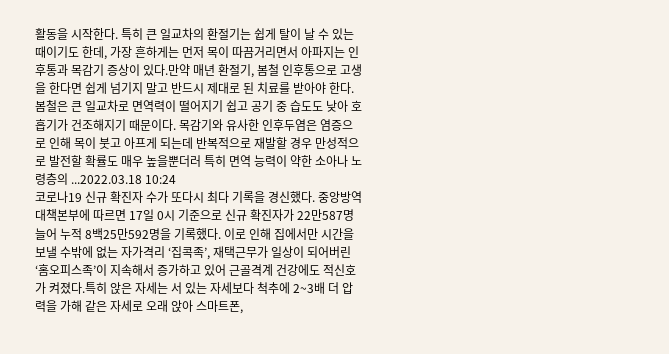활동을 시작한다. 특히 큰 일교차의 환절기는 쉽게 탈이 날 수 있는 때이기도 한데, 가장 흔하게는 먼저 목이 따끔거리면서 아파지는 인후통과 목감기 증상이 있다.만약 매년 환절기, 봄철 인후통으로 고생을 한다면 쉽게 넘기지 말고 반드시 제대로 된 치료를 받아야 한다. 봄철은 큰 일교차로 면역력이 떨어지기 쉽고 공기 중 습도도 낮아 호흡기가 건조해지기 때문이다. 목감기와 유사한 인후두염은 염증으로 인해 목이 붓고 아프게 되는데 반복적으로 재발할 경우 만성적으로 발전할 확률도 매우 높을뿐더러 특히 면역 능력이 약한 소아나 노령층의 ...2022.03.18 10:24
코로나19 신규 확진자 수가 또다시 최다 기록을 경신했다. 중앙방역대책본부에 따르면 17일 0시 기준으로 신규 확진자가 22만587명 늘어 누적 8백25만592명을 기록했다. 이로 인해 집에서만 시간을 보낼 수밖에 없는 자가격리 ‘집콕족’, 재택근무가 일상이 되어버린 ‘홈오피스족’이 지속해서 증가하고 있어 근골격계 건강에도 적신호가 켜졌다.특히 앉은 자세는 서 있는 자세보다 척추에 2~3배 더 압력을 가해 같은 자세로 오래 앉아 스마트폰,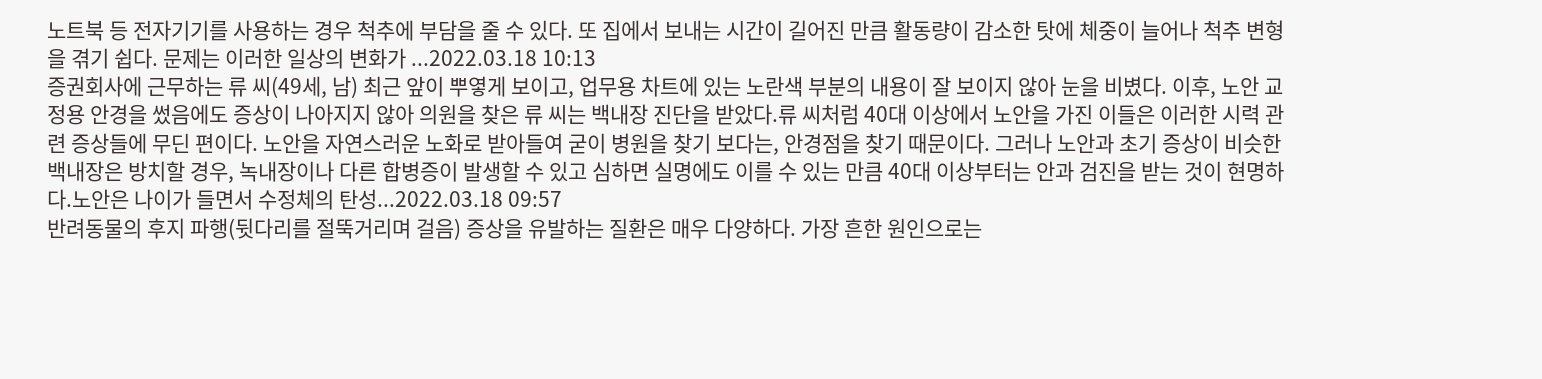노트북 등 전자기기를 사용하는 경우 척추에 부담을 줄 수 있다. 또 집에서 보내는 시간이 길어진 만큼 활동량이 감소한 탓에 체중이 늘어나 척추 변형을 겪기 쉽다. 문제는 이러한 일상의 변화가 ...2022.03.18 10:13
증권회사에 근무하는 류 씨(49세, 남) 최근 앞이 뿌옇게 보이고, 업무용 차트에 있는 노란색 부분의 내용이 잘 보이지 않아 눈을 비볐다. 이후, 노안 교정용 안경을 썼음에도 증상이 나아지지 않아 의원을 찾은 류 씨는 백내장 진단을 받았다.류 씨처럼 40대 이상에서 노안을 가진 이들은 이러한 시력 관련 증상들에 무딘 편이다. 노안을 자연스러운 노화로 받아들여 굳이 병원을 찾기 보다는, 안경점을 찾기 때문이다. 그러나 노안과 초기 증상이 비슷한 백내장은 방치할 경우, 녹내장이나 다른 합병증이 발생할 수 있고 심하면 실명에도 이를 수 있는 만큼 40대 이상부터는 안과 검진을 받는 것이 현명하다.노안은 나이가 들면서 수정체의 탄성...2022.03.18 09:57
반려동물의 후지 파행(뒷다리를 절뚝거리며 걸음) 증상을 유발하는 질환은 매우 다양하다. 가장 흔한 원인으로는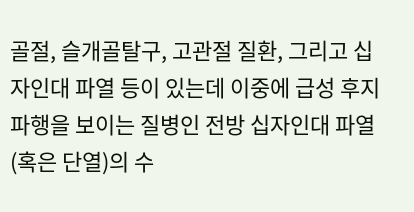골절, 슬개골탈구, 고관절 질환, 그리고 십자인대 파열 등이 있는데 이중에 급성 후지 파행을 보이는 질병인 전방 십자인대 파열(혹은 단열)의 수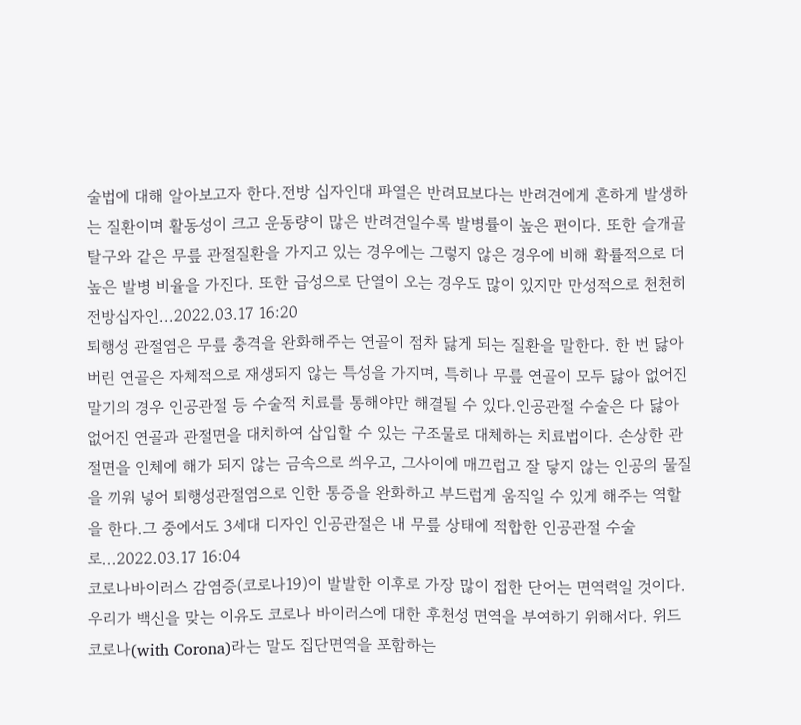술법에 대해 알아보고자 한다.전방 십자인대 파열은 반려묘보다는 반려견에게 흔하게 발생하는 질환이며 활동성이 크고 운동량이 많은 반려견일수록 발병률이 높은 편이다. 또한 슬개골 탈구와 같은 무릎 관절질환을 가지고 있는 경우에는 그렇지 않은 경우에 비해 확률적으로 더 높은 발병 비율을 가진다. 또한 급성으로 단열이 오는 경우도 많이 있지만 만성적으로 천천히 전방십자인...2022.03.17 16:20
퇴행성 관절염은 무릎 충격을 완화해주는 연골이 점차 닳게 되는 질환을 말한다. 한 번 닳아버린 연골은 자체적으로 재생되지 않는 특성을 가지며, 특히나 무릎 연골이 모두 닳아 없어진 말기의 경우 인공관절 등 수술적 치료를 통해야만 해결될 수 있다.인공관절 수술은 다 닳아 없어진 연골과 관절면을 대치하여 삽입할 수 있는 구조물로 대체하는 치료법이다. 손상한 관절면을 인체에 해가 되지 않는 금속으로 씌우고, 그사이에 매끄럽고 잘 닿지 않는 인공의 물질을 끼워 넣어 퇴행성관절염으로 인한 통증을 완화하고 부드럽게 움직일 수 있게 해주는 역할을 한다.그 중에서도 3세대 디자인 인공관절은 내 무릎 상태에 적합한 인공관절 수술로...2022.03.17 16:04
코로나바이러스 감염증(코로나19)이 발발한 이후로 가장 많이 접한 단어는 면역력일 것이다. 우리가 백신을 맞는 이유도 코로나 바이러스에 대한 후천성 면역을 부여하기 위해서다. 위드 코로나(with Corona)라는 말도 집단면역을 포함하는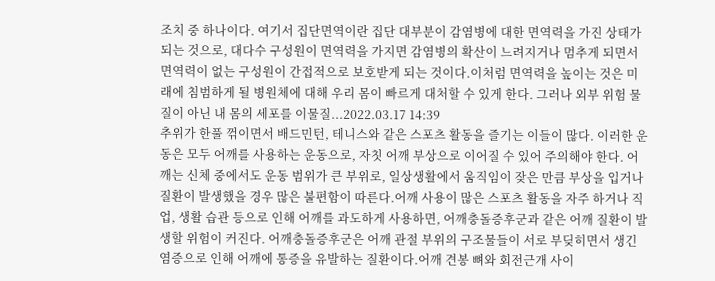조치 중 하나이다. 여기서 집단면역이란 집단 대부분이 감염병에 대한 면역력을 가진 상태가 되는 것으로, 대다수 구성원이 면역력을 가지면 감염병의 확산이 느려지거나 멈추게 되면서 면역력이 없는 구성원이 간접적으로 보호받게 되는 것이다.이처럼 면역력을 높이는 것은 미래에 침범하게 될 병원체에 대해 우리 몸이 빠르게 대처할 수 있게 한다. 그러나 외부 위험 물질이 아닌 내 몸의 세포를 이물질...2022.03.17 14:39
추위가 한풀 꺾이면서 배드민턴, 테니스와 같은 스포츠 활동을 즐기는 이들이 많다. 이러한 운동은 모두 어깨를 사용하는 운동으로, 자칫 어깨 부상으로 이어질 수 있어 주의해야 한다. 어깨는 신체 중에서도 운동 범위가 큰 부위로, 일상생활에서 움직임이 잦은 만큼 부상을 입거나 질환이 발생했을 경우 많은 불편함이 따른다.어깨 사용이 많은 스포츠 활동을 자주 하거나 직업, 생활 습관 등으로 인해 어깨를 과도하게 사용하면, 어깨충돌증후군과 같은 어깨 질환이 발생할 위험이 커진다. 어깨충돌증후군은 어깨 관절 부위의 구조물들이 서로 부딪히면서 생긴 염증으로 인해 어깨에 통증을 유발하는 질환이다.어깨 견봉 뼈와 회전근개 사이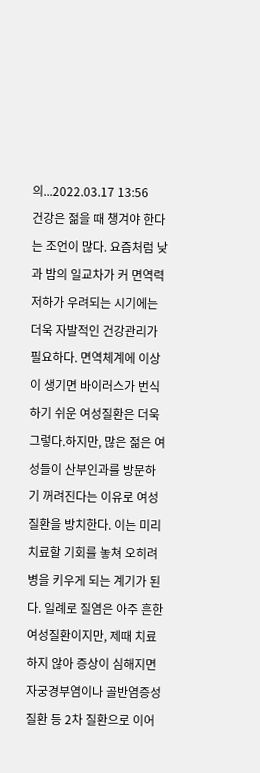의...2022.03.17 13:56
건강은 젊을 때 챙겨야 한다는 조언이 많다. 요즘처럼 낮과 밤의 일교차가 커 면역력 저하가 우려되는 시기에는 더욱 자발적인 건강관리가 필요하다. 면역체계에 이상이 생기면 바이러스가 번식하기 쉬운 여성질환은 더욱 그렇다.하지만, 많은 젊은 여성들이 산부인과를 방문하기 꺼려진다는 이유로 여성질환을 방치한다. 이는 미리 치료할 기회를 놓쳐 오히려 병을 키우게 되는 계기가 된다. 일례로 질염은 아주 흔한 여성질환이지만, 제때 치료하지 않아 증상이 심해지면 자궁경부염이나 골반염증성질환 등 2차 질환으로 이어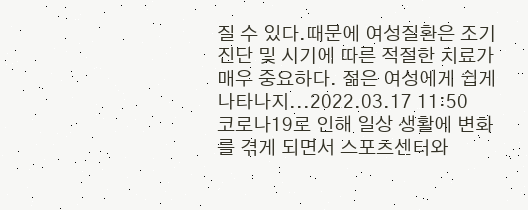질 수 있다.때문에 여성질환은 조기 진단 및 시기에 따른 적절한 치료가 매우 중요하다. 젊은 여성에게 쉽게 나타나지...2022.03.17 11:50
코로나19로 인해 일상 생활에 변화를 겪게 되면서 스포츠센터와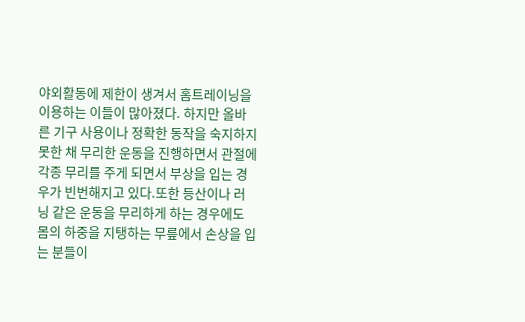야외활동에 제한이 생겨서 홈트레이닝을 이용하는 이들이 많아졌다. 하지만 올바른 기구 사용이나 정확한 동작을 숙지하지 못한 채 무리한 운동을 진행하면서 관절에 각종 무리를 주게 되면서 부상을 입는 경우가 빈번해지고 있다.또한 등산이나 러닝 같은 운동을 무리하게 하는 경우에도 몸의 하중을 지탱하는 무릎에서 손상을 입는 분들이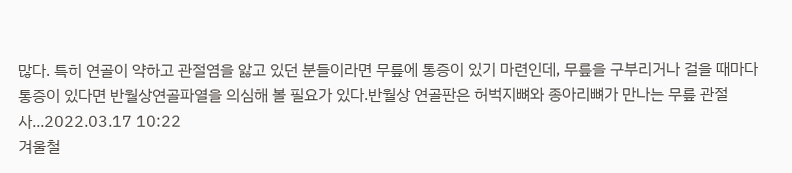많다. 특히 연골이 약하고 관절염을 앓고 있던 분들이라면 무릎에 통증이 있기 마련인데, 무릎을 구부리거나 걸을 때마다 통증이 있다면 반월상연골파열을 의심해 볼 필요가 있다.반월상 연골판은 허벅지뼈와 종아리뼈가 만나는 무릎 관절 사...2022.03.17 10:22
겨울철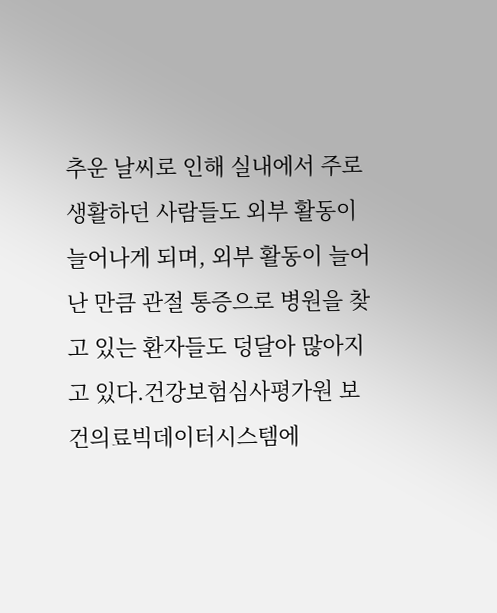추운 날씨로 인해 실내에서 주로 생활하던 사람들도 외부 활동이 늘어나게 되며, 외부 활동이 늘어난 만큼 관절 통증으로 병원을 찾고 있는 환자들도 덩달아 많아지고 있다.건강보험심사평가원 보건의료빅데이터시스템에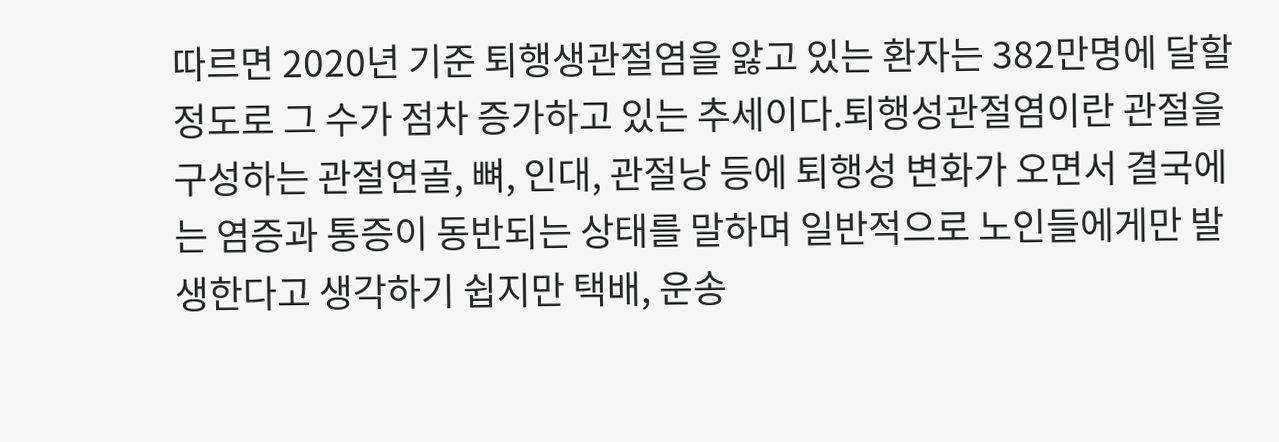따르면 2020년 기준 퇴행생관절염을 앓고 있는 환자는 382만명에 달할 정도로 그 수가 점차 증가하고 있는 추세이다.퇴행성관절염이란 관절을 구성하는 관절연골, 뼈, 인대, 관절낭 등에 퇴행성 변화가 오면서 결국에는 염증과 통증이 동반되는 상태를 말하며 일반적으로 노인들에게만 발생한다고 생각하기 쉽지만 택배, 운송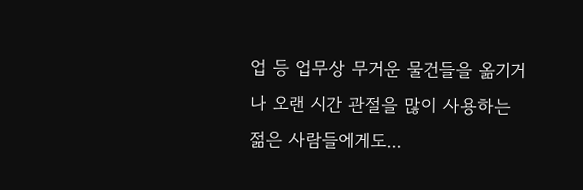업 등 업무상 무거운 물건들을 옮기거나 오랜 시간 관절을 많이 사용하는 젊은 사람들에게도...